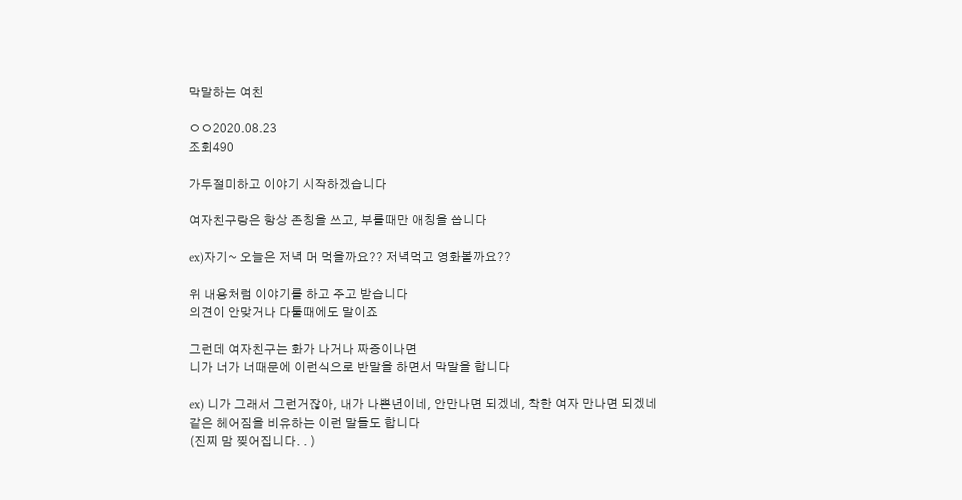막말하는 여친

ㅇㅇ2020.08.23
조회490

가두절미하고 이야기 시작하겠습니다

여자친구랑은 항상 존칭을 쓰고, 부를때만 애칭을 씁니다

ex)자기~ 오늘은 저녁 머 먹을까요?? 저녁먹고 영화볼까요??

위 내용처럼 이야기를 하고 주고 받습니다
의견이 안맞거나 다툴때에도 말이죠

그런데 여자친구는 화가 나거나 짜증이나면
니가 너가 너때문에 이런식으로 반말을 하면서 막말을 합니다

ex) 니가 그래서 그런거잖아, 내가 나쁜년이네, 안만나면 되겠네, 착한 여자 만나면 되겠네
같은 헤어짐을 비유하는 이런 말들도 합니다
(진찌 맘 찢어집니다. . )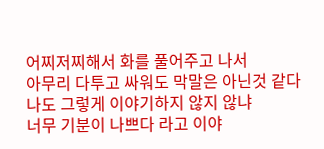어찌저찌해서 화를 풀어주고 나서
아무리 다투고 싸워도 막말은 아닌것 같다
나도 그렇게 이야기하지 않지 않냐
너무 기분이 나쁘다 라고 이야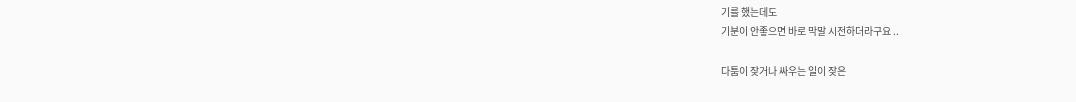기를 했는데도
기분이 안좋으면 바로 막말 시전하더라구요 ..

다툼이 잦거나 싸우는 일이 잦은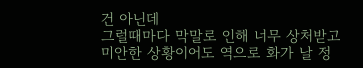건 아닌데
그럴때마다 막말로 인해 너무 상처받고
미안한 상황이어도 역으로 화가 날 정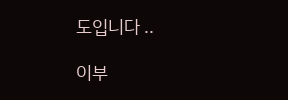도입니다 ..

이부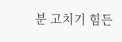분 고치기 힘든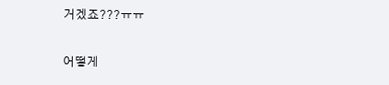거겠죠???ㅠㅠ

어떻게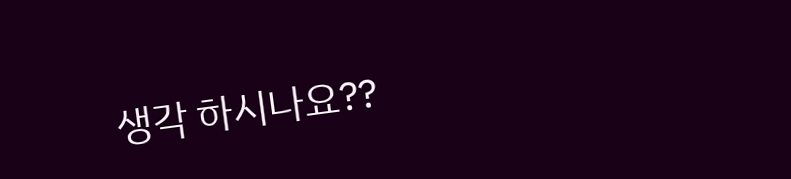생각 하시나요??